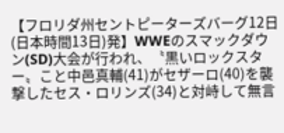【フロリダ州セントピーターズバーグ12日(日本時間13日)発】WWEのスマックダウン(SD)大会が行われ、〝黒いロックスター〟こと中邑真輔(41)がセザーロ(40)を襲撃したセス・ロリンズ(34)と対峙して無言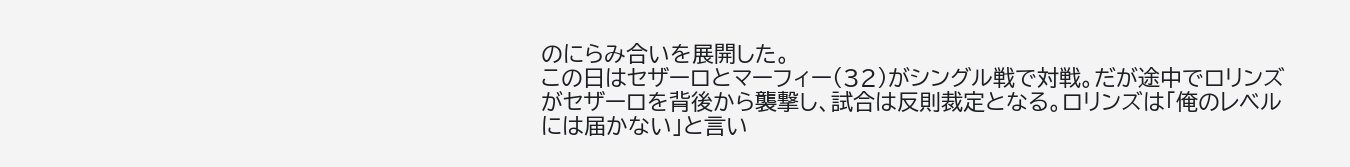のにらみ合いを展開した。
この日はセザーロとマーフィー(32)がシングル戦で対戦。だが途中でロリンズがセザーロを背後から襲撃し、試合は反則裁定となる。ロリンズは「俺のレベルには届かない」と言い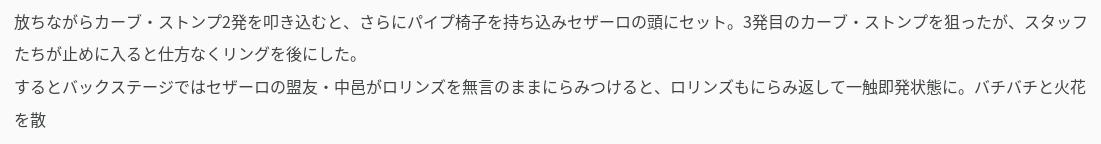放ちながらカーブ・ストンプ2発を叩き込むと、さらにパイプ椅子を持ち込みセザーロの頭にセット。3発目のカーブ・ストンプを狙ったが、スタッフたちが止めに入ると仕方なくリングを後にした。
するとバックステージではセザーロの盟友・中邑がロリンズを無言のままにらみつけると、ロリンズもにらみ返して一触即発状態に。バチバチと火花を散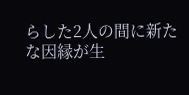らした2人の間に新たな因縁が生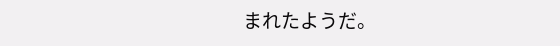まれたようだ。